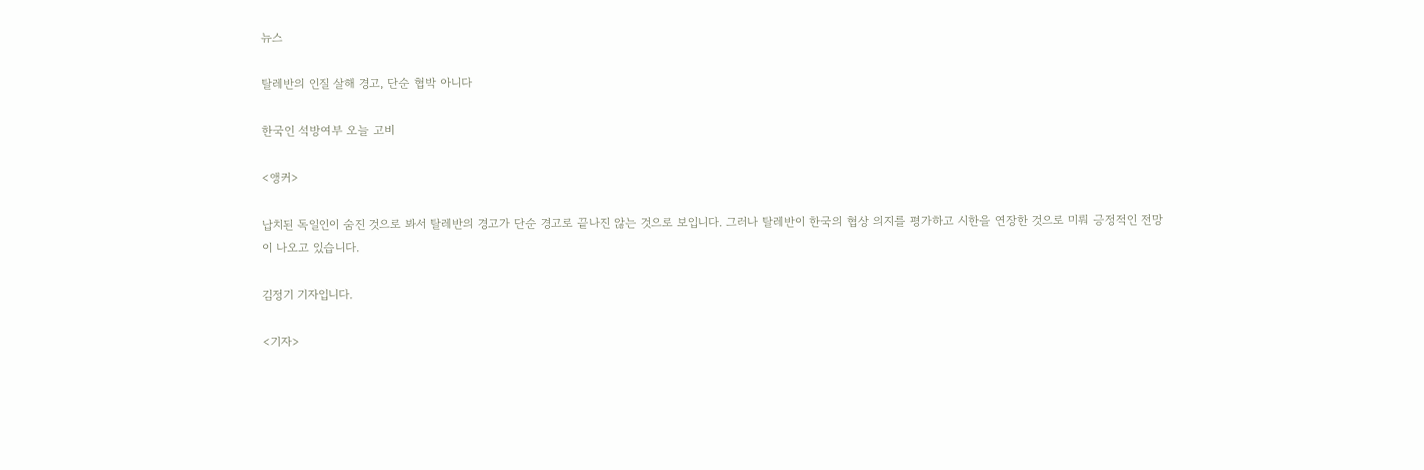뉴스

탈레반의 인질 살해 경고, 단순 협박 아니다

한국인 석방여부 오늘 고비

<앵커>

납치된 독일인이 숨진 것으로 봐서 탈레반의 경고가 단순 경고로 끝나진 않는 것으로 보입니다. 그러나 탈레반이 한국의 협상 의지를 평가하고 시한을 연장한 것으로 미뤄 긍정적인 전망이 나오고 있습니다.

김정기 기자입니다.

<기자>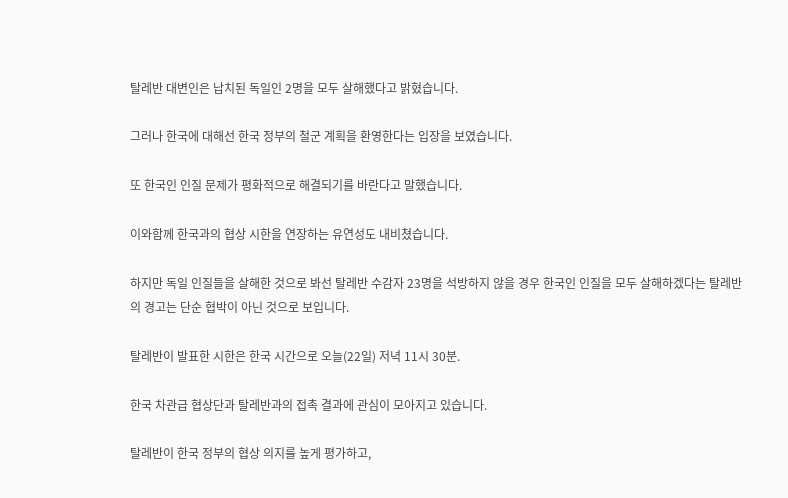탈레반 대변인은 납치된 독일인 2명을 모두 살해했다고 밝혔습니다.

그러나 한국에 대해선 한국 정부의 철군 계획을 환영한다는 입장을 보였습니다.

또 한국인 인질 문제가 평화적으로 해결되기를 바란다고 말했습니다.

이와함께 한국과의 협상 시한을 연장하는 유연성도 내비쳤습니다.

하지만 독일 인질들을 살해한 것으로 봐선 탈레반 수감자 23명을 석방하지 않을 경우 한국인 인질을 모두 살해하겠다는 탈레반의 경고는 단순 협박이 아닌 것으로 보입니다.

탈레반이 발표한 시한은 한국 시간으로 오늘(22일) 저녁 11시 30분.

한국 차관급 협상단과 탈레반과의 접촉 결과에 관심이 모아지고 있습니다.

탈레반이 한국 정부의 협상 의지를 높게 평가하고,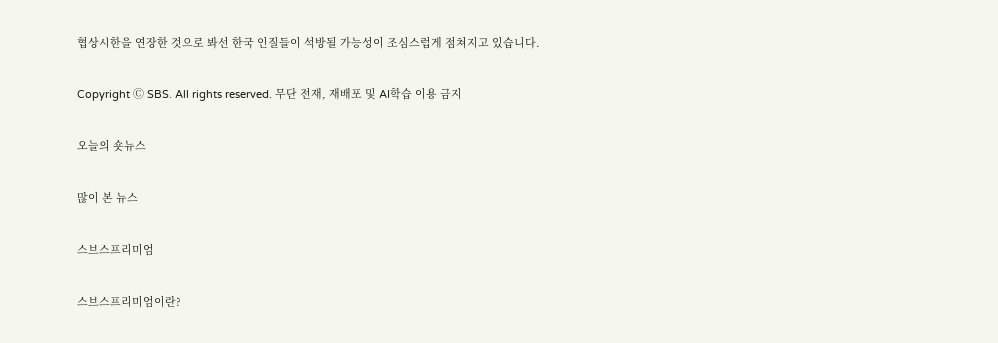협상시한을 연장한 것으로 봐선 한국 인질들이 석방될 가능성이 조심스럽게 점쳐지고 있습니다.

Copyright Ⓒ SBS. All rights reserved. 무단 전재, 재배포 및 AI학습 이용 금지

오늘의 숏뉴스

많이 본 뉴스

스브스프리미엄

스브스프리미엄이란?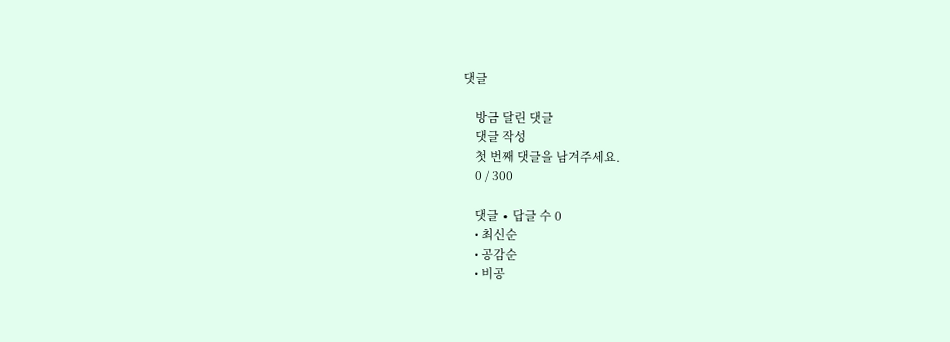댓글

    방금 달린 댓글
    댓글 작성
    첫 번째 댓글을 남겨주세요.
    0 / 300

    댓글 ∙ 답글 수 0
    • 최신순
    • 공감순
    • 비공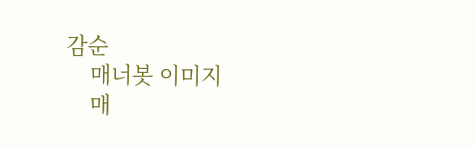감순
    매너봇 이미지
    매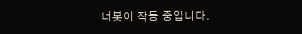너봇이 작동 중입니다.